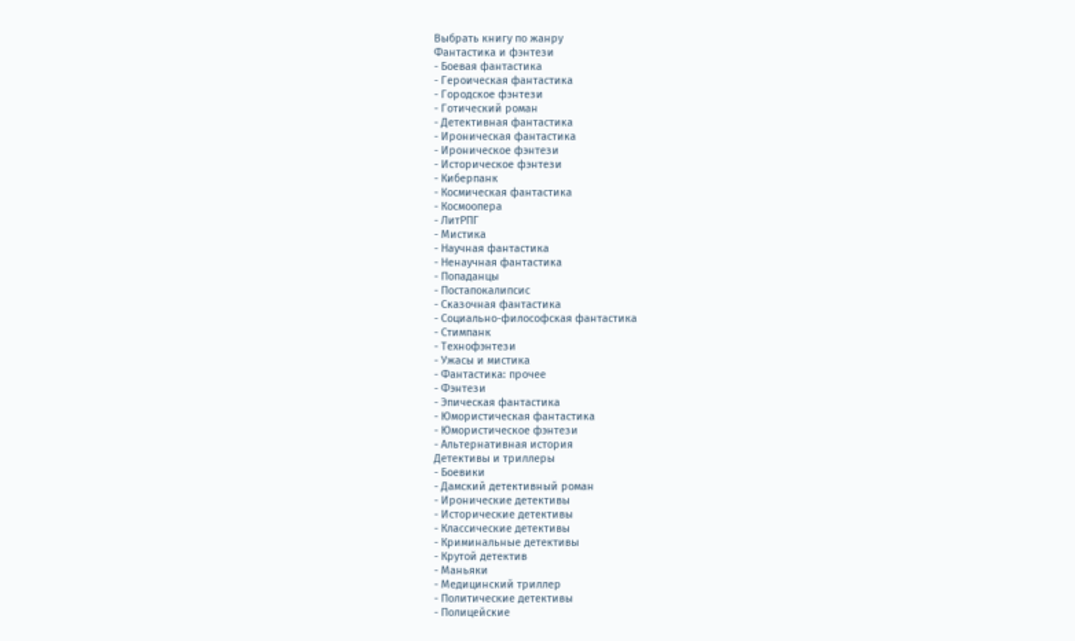Выбрать книгу по жанру
Фантастика и фэнтези
- Боевая фантастика
- Героическая фантастика
- Городское фэнтези
- Готический роман
- Детективная фантастика
- Ироническая фантастика
- Ироническое фэнтези
- Историческое фэнтези
- Киберпанк
- Космическая фантастика
- Космоопера
- ЛитРПГ
- Мистика
- Научная фантастика
- Ненаучная фантастика
- Попаданцы
- Постапокалипсис
- Сказочная фантастика
- Социально-философская фантастика
- Стимпанк
- Технофэнтези
- Ужасы и мистика
- Фантастика: прочее
- Фэнтези
- Эпическая фантастика
- Юмористическая фантастика
- Юмористическое фэнтези
- Альтернативная история
Детективы и триллеры
- Боевики
- Дамский детективный роман
- Иронические детективы
- Исторические детективы
- Классические детективы
- Криминальные детективы
- Крутой детектив
- Маньяки
- Медицинский триллер
- Политические детективы
- Полицейские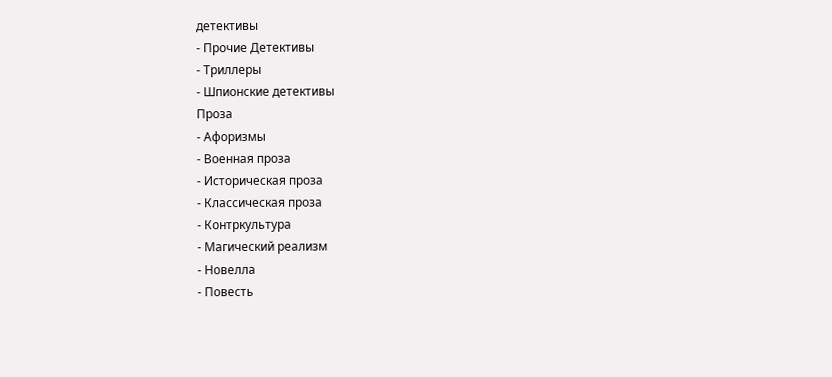детективы
- Прочие Детективы
- Триллеры
- Шпионские детективы
Проза
- Афоризмы
- Военная проза
- Историческая проза
- Классическая проза
- Контркультура
- Магический реализм
- Новелла
- Повесть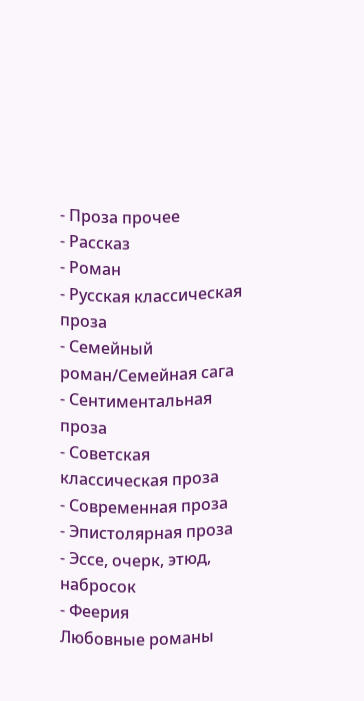- Проза прочее
- Рассказ
- Роман
- Русская классическая проза
- Семейный роман/Семейная сага
- Сентиментальная проза
- Советская классическая проза
- Современная проза
- Эпистолярная проза
- Эссе, очерк, этюд, набросок
- Феерия
Любовные романы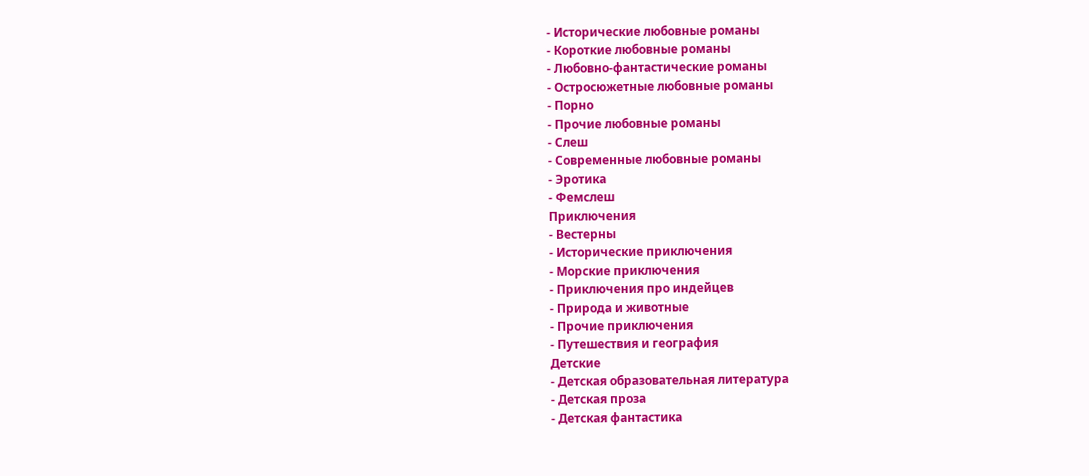- Исторические любовные романы
- Короткие любовные романы
- Любовно-фантастические романы
- Остросюжетные любовные романы
- Порно
- Прочие любовные романы
- Слеш
- Современные любовные романы
- Эротика
- Фемслеш
Приключения
- Вестерны
- Исторические приключения
- Морские приключения
- Приключения про индейцев
- Природа и животные
- Прочие приключения
- Путешествия и география
Детские
- Детская образовательная литература
- Детская проза
- Детская фантастика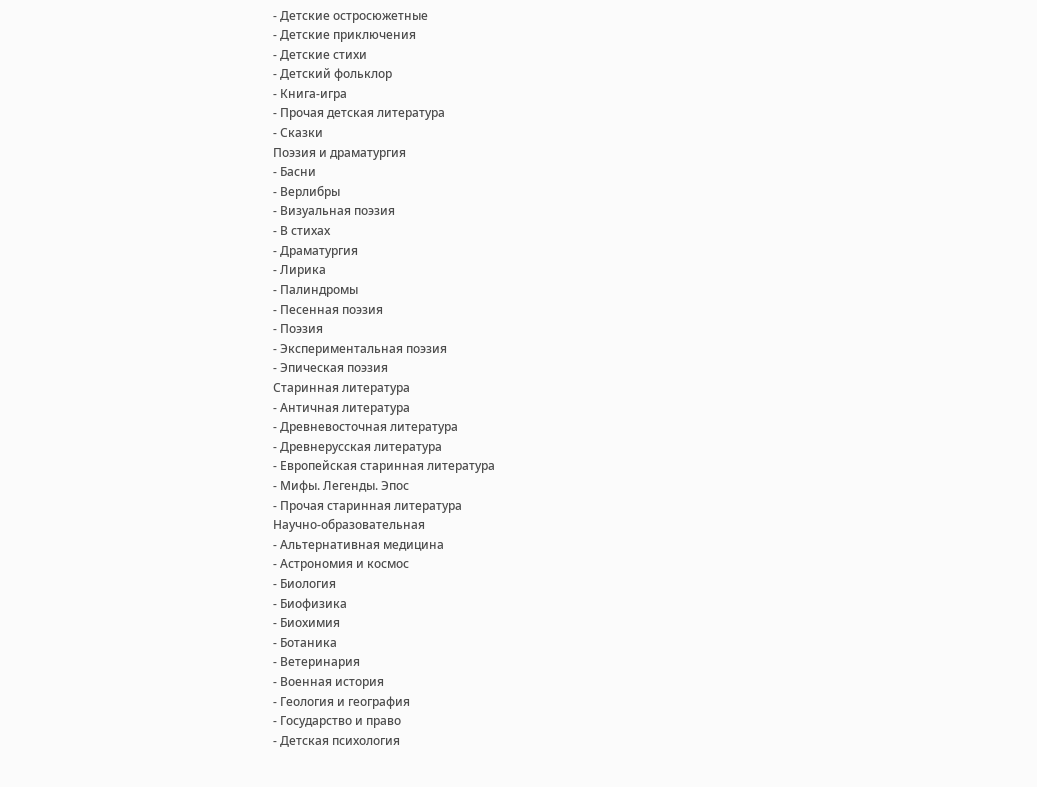- Детские остросюжетные
- Детские приключения
- Детские стихи
- Детский фольклор
- Книга-игра
- Прочая детская литература
- Сказки
Поэзия и драматургия
- Басни
- Верлибры
- Визуальная поэзия
- В стихах
- Драматургия
- Лирика
- Палиндромы
- Песенная поэзия
- Поэзия
- Экспериментальная поэзия
- Эпическая поэзия
Старинная литература
- Античная литература
- Древневосточная литература
- Древнерусская литература
- Европейская старинная литература
- Мифы. Легенды. Эпос
- Прочая старинная литература
Научно-образовательная
- Альтернативная медицина
- Астрономия и космос
- Биология
- Биофизика
- Биохимия
- Ботаника
- Ветеринария
- Военная история
- Геология и география
- Государство и право
- Детская психология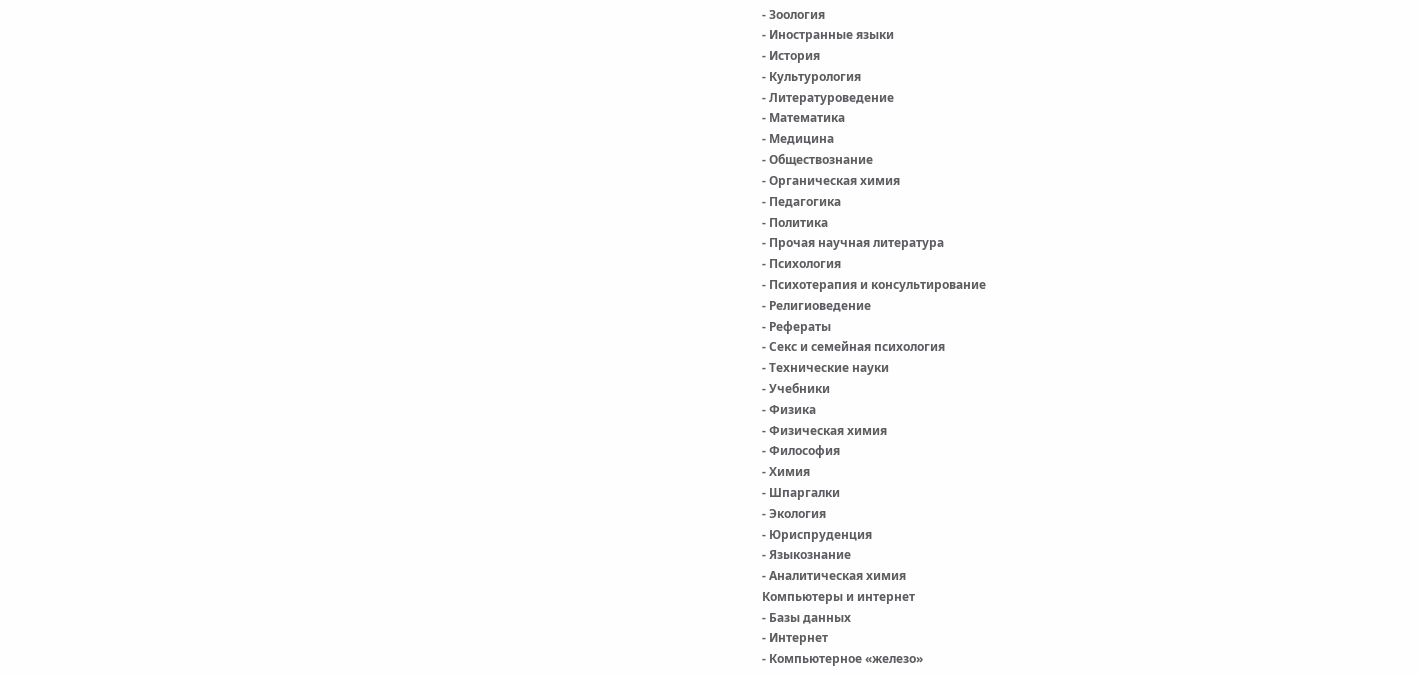- Зоология
- Иностранные языки
- История
- Культурология
- Литературоведение
- Математика
- Медицина
- Обществознание
- Органическая химия
- Педагогика
- Политика
- Прочая научная литература
- Психология
- Психотерапия и консультирование
- Религиоведение
- Рефераты
- Секс и семейная психология
- Технические науки
- Учебники
- Физика
- Физическая химия
- Философия
- Химия
- Шпаргалки
- Экология
- Юриспруденция
- Языкознание
- Аналитическая химия
Компьютеры и интернет
- Базы данных
- Интернет
- Компьютерное «железо»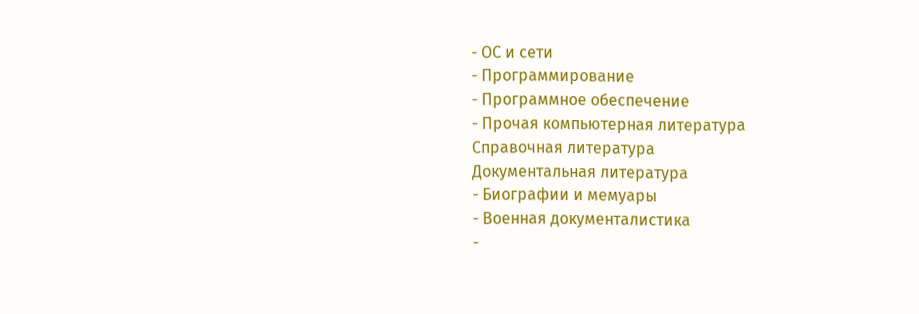- ОС и сети
- Программирование
- Программное обеспечение
- Прочая компьютерная литература
Справочная литература
Документальная литература
- Биографии и мемуары
- Военная документалистика
-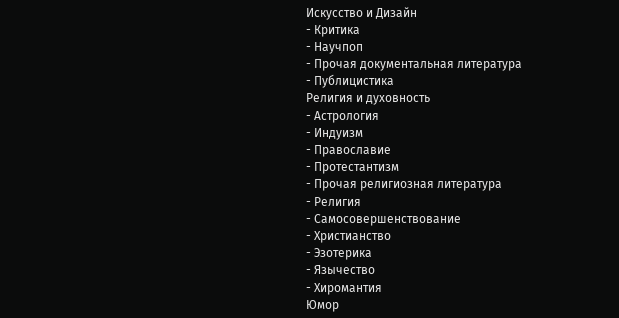Искусство и Дизайн
- Критика
- Научпоп
- Прочая документальная литература
- Публицистика
Религия и духовность
- Астрология
- Индуизм
- Православие
- Протестантизм
- Прочая религиозная литература
- Религия
- Самосовершенствование
- Христианство
- Эзотерика
- Язычество
- Хиромантия
Юмор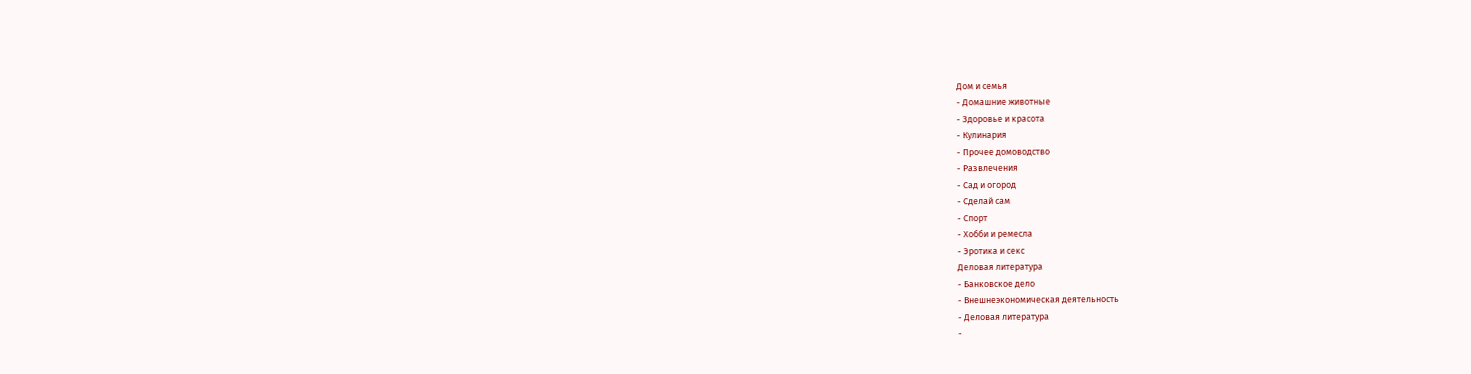Дом и семья
- Домашние животные
- Здоровье и красота
- Кулинария
- Прочее домоводство
- Развлечения
- Сад и огород
- Сделай сам
- Спорт
- Хобби и ремесла
- Эротика и секс
Деловая литература
- Банковское дело
- Внешнеэкономическая деятельность
- Деловая литература
-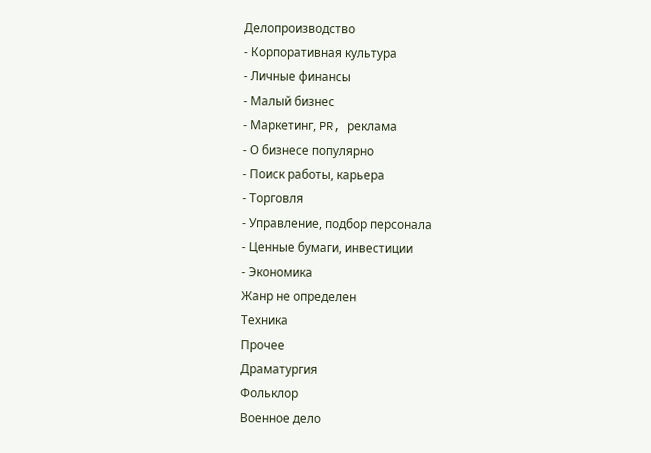Делопроизводство
- Корпоративная культура
- Личные финансы
- Малый бизнес
- Маркетинг, PR, реклама
- О бизнесе популярно
- Поиск работы, карьера
- Торговля
- Управление, подбор персонала
- Ценные бумаги, инвестиции
- Экономика
Жанр не определен
Техника
Прочее
Драматургия
Фольклор
Военное дело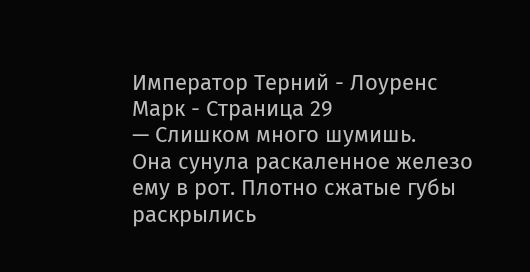Император Терний - Лоуренс Марк - Страница 29
— Слишком много шумишь.
Она сунула раскаленное железо ему в рот. Плотно сжатые губы раскрылись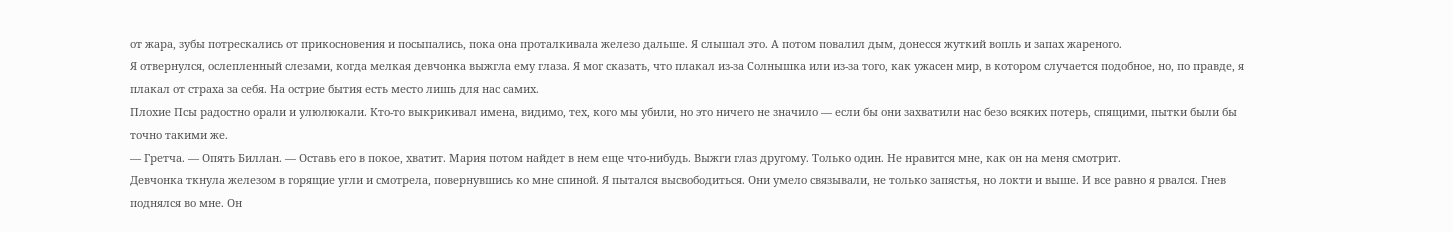от жара, зубы потрескались от прикосновения и посыпались, пока она проталкивала железо дальше. Я слышал это. А потом повалил дым, донесся жуткий вопль и запах жареного.
Я отвернулся, ослепленный слезами, когда мелкая девчонка выжгла ему глаза. Я мог сказать, что плакал из-за Солнышка или из-за того, как ужасен мир, в котором случается подобное, но, по правде, я плакал от страха за себя. На острие бытия есть место лишь для нас самих.
Плохие Псы радостно орали и улюлюкали. Кто-то выкрикивал имена, видимо, тех, кого мы убили, но это ничего не значило — если бы они захватили нас безо всяких потерь, спящими, пытки были бы точно такими же.
— Гретча. — Опять Биллан. — Оставь его в покое, хватит. Мария потом найдет в нем еще что-нибудь. Выжги глаз другому. Только один. Не нравится мне, как он на меня смотрит.
Девчонка ткнула железом в горящие угли и смотрела, повернувшись ко мне спиной. Я пытался высвободиться. Они умело связывали, не только запястья, но локти и выше. И все равно я рвался. Гнев поднялся во мне. Он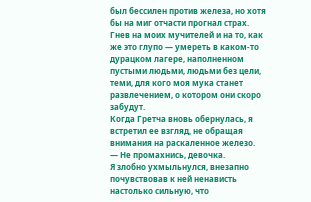был бессилен против железа, но хотя бы на миг отчасти прогнал страх. Гнев на моих мучителей и на то, как же это глупо — умереть в каком-то дурацком лагере, наполненном пустыми людьми, людьми без цели, теми, для кого моя мука станет развлечением, о котором они скоро забудут.
Когда Гретча вновь обернулась, я встретил ее взгляд, не обращая внимания на раскаленное железо.
— Не промахнись, девочка.
Я злобно ухмыльнулся, внезапно почувствовав к ней ненависть настолько сильную, что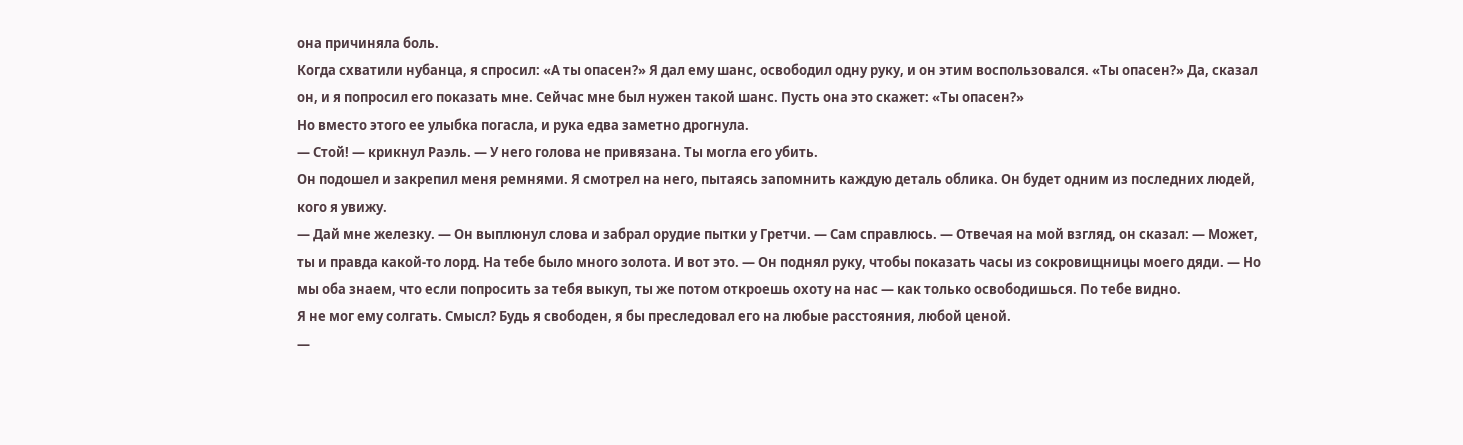она причиняла боль.
Когда схватили нубанца, я спросил: «А ты опасен?» Я дал ему шанс, освободил одну руку, и он этим воспользовался. «Ты опасен?» Да, сказал он, и я попросил его показать мне. Сейчас мне был нужен такой шанс. Пусть она это скажет: «Ты опасен?»
Но вместо этого ее улыбка погасла, и рука едва заметно дрогнула.
— Стой! — крикнул Раэль. — У него голова не привязана. Ты могла его убить.
Он подошел и закрепил меня ремнями. Я смотрел на него, пытаясь запомнить каждую деталь облика. Он будет одним из последних людей, кого я увижу.
— Дай мне железку. — Он выплюнул слова и забрал орудие пытки у Гретчи. — Сам справлюсь. — Отвечая на мой взгляд, он сказал: — Может, ты и правда какой-то лорд. На тебе было много золота. И вот это. — Он поднял руку, чтобы показать часы из сокровищницы моего дяди. — Но мы оба знаем, что если попросить за тебя выкуп, ты же потом откроешь охоту на нас — как только освободишься. По тебе видно.
Я не мог ему солгать. Смысл? Будь я свободен, я бы преследовал его на любые расстояния, любой ценой.
—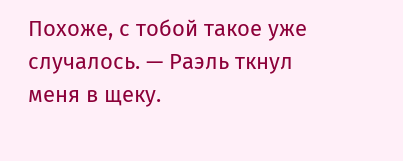Похоже, с тобой такое уже случалось. — Раэль ткнул меня в щеку.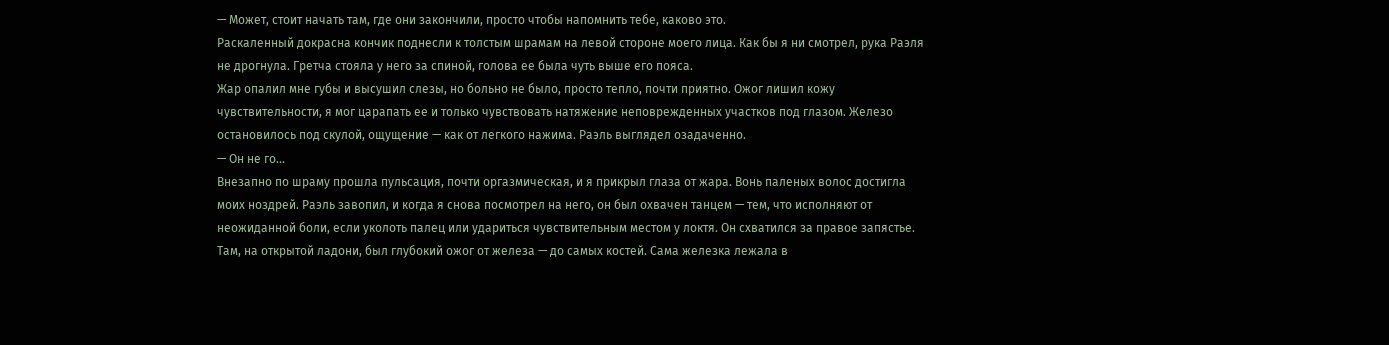— Может, стоит начать там, где они закончили, просто чтобы напомнить тебе, каково это.
Раскаленный докрасна кончик поднесли к толстым шрамам на левой стороне моего лица. Как бы я ни смотрел, рука Раэля не дрогнула. Гретча стояла у него за спиной, голова ее была чуть выше его пояса.
Жар опалил мне губы и высушил слезы, но больно не было, просто тепло, почти приятно. Ожог лишил кожу чувствительности, я мог царапать ее и только чувствовать натяжение неповрежденных участков под глазом. Железо остановилось под скулой, ощущение — как от легкого нажима. Раэль выглядел озадаченно.
— Он не го…
Внезапно по шраму прошла пульсация, почти оргазмическая, и я прикрыл глаза от жара. Вонь паленых волос достигла моих ноздрей. Раэль завопил, и когда я снова посмотрел на него, он был охвачен танцем — тем, что исполняют от неожиданной боли, если уколоть палец или удариться чувствительным местом у локтя. Он схватился за правое запястье. Там, на открытой ладони, был глубокий ожог от железа — до самых костей. Сама железка лежала в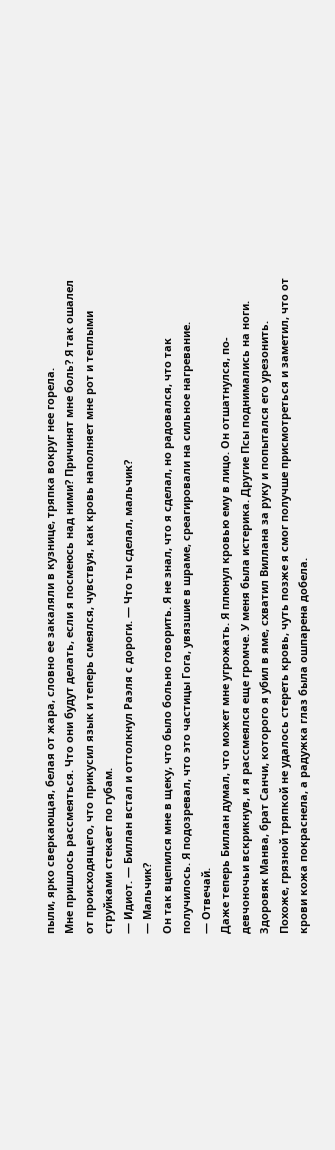пыли, ярко сверкающая, белая от жара, словно ее закаляли в кузнице, тряпка вокруг нее горела.
Мне пришлось рассмеяться. Что они будут делать, если я посмеюсь над ними? Причинят мне боль? Я так ошалел от происходящего, что прикусил язык и теперь смеялся, чувствуя, как кровь наполняет мне рот и теплыми струйками стекает по губам.
— Идиот. — Биллан встал и оттолкнул Раэля с дороги. — Что ты сделал, мальчик?
— Мальчик?
Он так вцепился мне в щеку, что было больно говорить. Я не знал, что я сделал, но радовался, что так получилось. Я подозревал, что это частицы Гога, увязшие в шраме, среагировали на сильное нагревание.
— Отвечай.
Даже теперь Биллан думал, что может мне угрожать. Я плюнул кровью ему в лицо. Он отшатнулся, по-девчоночьи вскрикнув, и я рассмеялся еще громче. У меня была истерика. Другие Псы поднимались на ноги. Здоровяк Манва, брат Санчи, которого я убил в яме, схватил Виллана за руку и попытался его урезонить. Похоже, грязной тряпкой не удалось стереть кровь, чуть позже я смог получше присмотреться и заметил, что от крови кожа покраснела, а радужка глаз была ошпарена добела.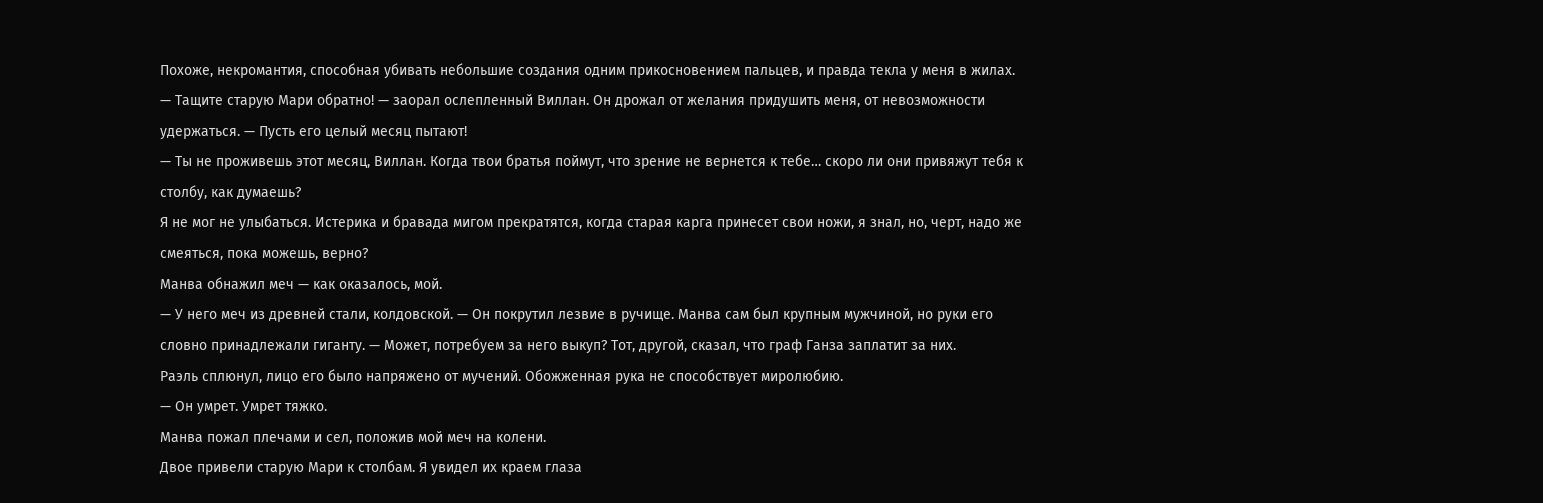Похоже, некромантия, способная убивать небольшие создания одним прикосновением пальцев, и правда текла у меня в жилах.
— Тащите старую Мари обратно! — заорал ослепленный Виллан. Он дрожал от желания придушить меня, от невозможности удержаться. — Пусть его целый месяц пытают!
— Ты не проживешь этот месяц, Виллан. Когда твои братья поймут, что зрение не вернется к тебе… скоро ли они привяжут тебя к столбу, как думаешь?
Я не мог не улыбаться. Истерика и бравада мигом прекратятся, когда старая карга принесет свои ножи, я знал, но, черт, надо же смеяться, пока можешь, верно?
Манва обнажил меч — как оказалось, мой.
— У него меч из древней стали, колдовской. — Он покрутил лезвие в ручище. Манва сам был крупным мужчиной, но руки его словно принадлежали гиганту. — Может, потребуем за него выкуп? Тот, другой, сказал, что граф Ганза заплатит за них.
Раэль сплюнул, лицо его было напряжено от мучений. Обожженная рука не способствует миролюбию.
— Он умрет. Умрет тяжко.
Манва пожал плечами и сел, положив мой меч на колени.
Двое привели старую Мари к столбам. Я увидел их краем глаза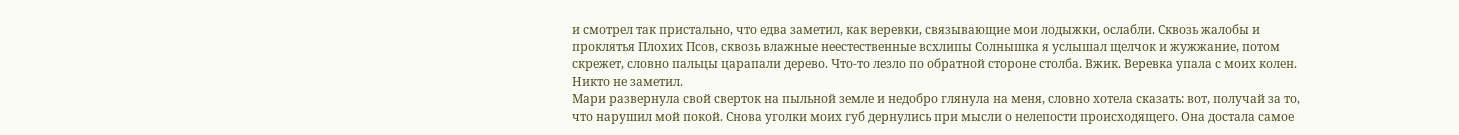и смотрел так пристально, что едва заметил, как веревки, связывающие мои лодыжки, ослабли. Сквозь жалобы и проклятья Плохих Псов, сквозь влажные неестественные всхлипы Солнышка я услышал щелчок и жужжание, потом скрежет, словно пальцы царапали дерево. Что-то лезло по обратной стороне столба. Вжик. Веревка упала с моих колен. Никто не заметил.
Мари развернула свой сверток на пыльной земле и недобро глянула на меня, словно хотела сказать: вот, получай за то, что нарушил мой покой. Снова уголки моих губ дернулись при мысли о нелепости происходящего. Она достала самое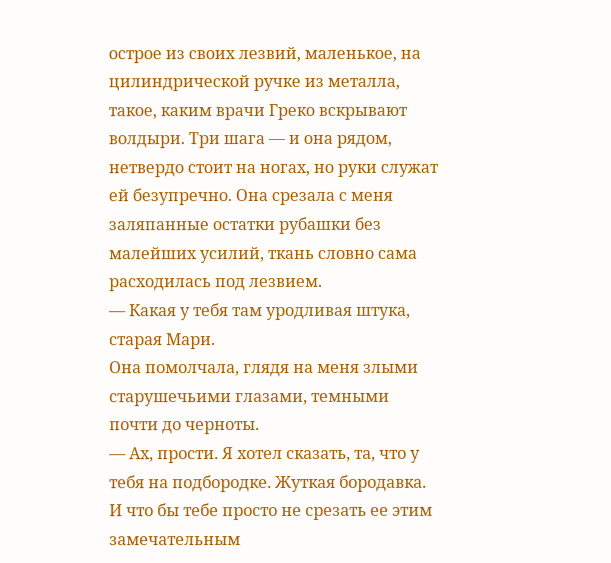острое из своих лезвий, маленькое, на цилиндрической ручке из металла, такое, каким врачи Греко вскрывают волдыри. Три шага — и она рядом, нетвердо стоит на ногах, но руки служат ей безупречно. Она срезала с меня заляпанные остатки рубашки без малейших усилий, ткань словно сама расходилась под лезвием.
— Какая у тебя там уродливая штука, старая Мари.
Она помолчала, глядя на меня злыми старушечьими глазами, темными почти до черноты.
— Ах, прости. Я хотел сказать, та, что у тебя на подбородке. Жуткая бородавка. И что бы тебе просто не срезать ее этим замечательным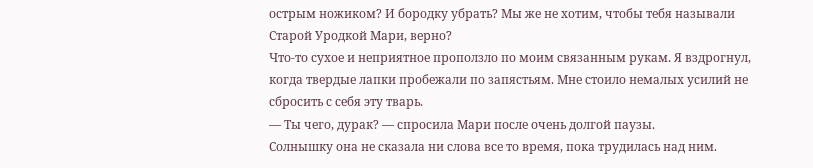острым ножиком? И бородку убрать? Мы же не хотим, чтобы тебя называли Старой Уродкой Мари, верно?
Что-то сухое и неприятное проползло по моим связанным рукам. Я вздрогнул, когда твердые лапки пробежали по запястьям. Мне стоило немалых усилий не сбросить с себя эту тварь.
— Ты чего, дурак? — спросила Мари после очень долгой паузы.
Солнышку она не сказала ни слова все то время, пока трудилась над ним.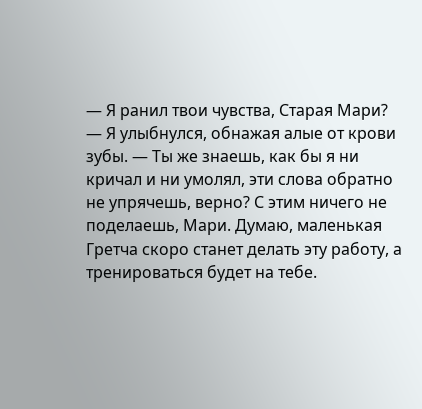— Я ранил твои чувства, Старая Мари? — Я улыбнулся, обнажая алые от крови зубы. — Ты же знаешь, как бы я ни кричал и ни умолял, эти слова обратно не упрячешь, верно? С этим ничего не поделаешь, Мари. Думаю, маленькая Гретча скоро станет делать эту работу, а тренироваться будет на тебе.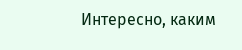Интересно, каким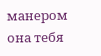манером она тебя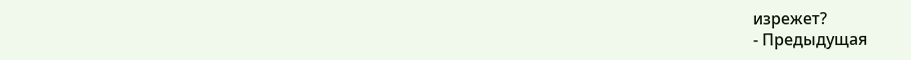изрежет?
- Предыдущая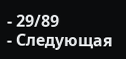- 29/89
- Следующая